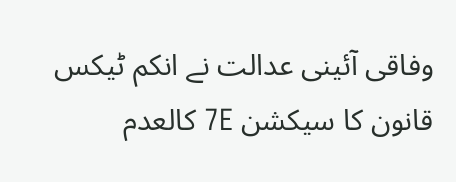وفاقی آئینی عدالت نے انکم ٹیکس قانون کا سیکشن 7E کالعدم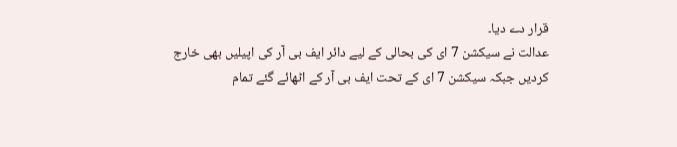قرار دے دیا۔
عدالت نے سیکشن 7 ای کی بحالی کے لیے دائر ایف بی آر کی اپیلیں بھی خارج کردیں جبکہ سیکشن 7 ای کے تحت ایف بی آر کے اٹھائے گئے تمام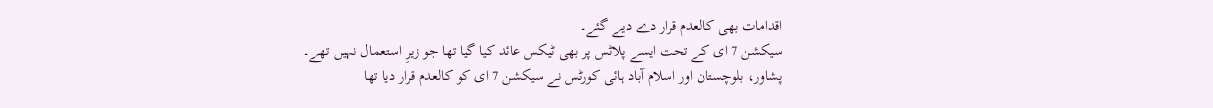اقدامات بھی کالعدم قرار دے دیے گئے۔
سیکشن 7 ای کے تحت ایسے پلاٹس پر بھی ٹیکس عائد کیا گیا تھا جو زیرِ استعمال نہیں تھے۔
پشاور، بلوچستان اور اسلام آباد ہائی کورٹس نے سیکشن 7 ای کو کالعدم قرار دیا تھا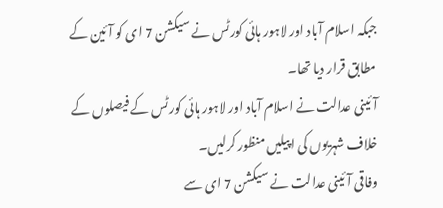جبکہ اسلام آباد اور لاہور ہائی کورٹس نے سیکشن 7 ای کو آئین کے مطابق قرار دیا تھا۔
آئینی عدالت نے اسلام آباد اور لاہور ہائی کورٹس کے فیصلوں کے خلاف شہریوں کی اپیلیں منظور کرلیں۔
وفاقی آئینی عدالت نے سیکشن 7 ای سے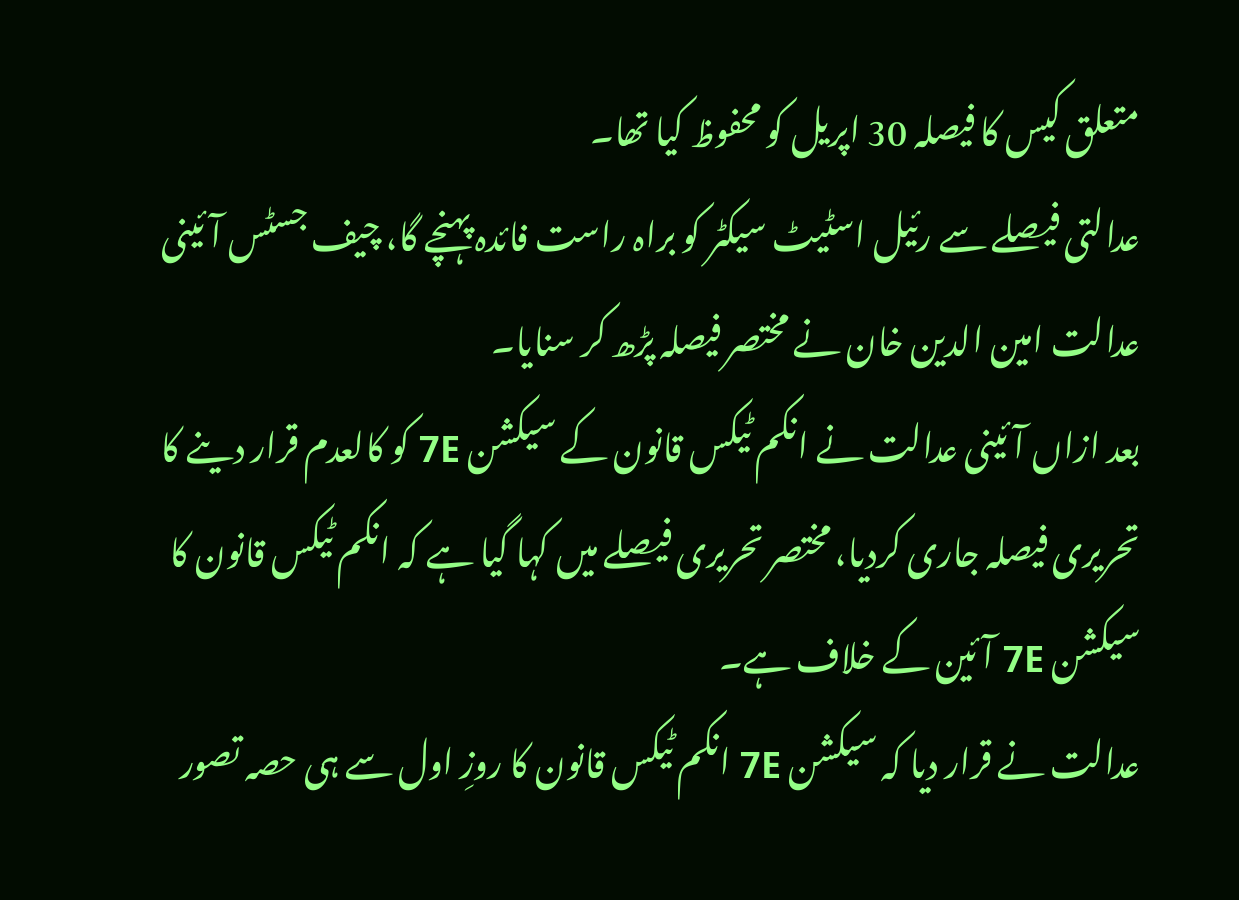متعلق کیس کا فیصلہ 30 اپریل کو محفوظ کیا تھا۔
عدالتی فیصلے سے رئیل اسٹیٹ سیکٹر کو براہ راست فائدہ پہنچے گا، چیف جسٹس آئینی عدالت امین الدین خان نے مختصر فیصلہ پڑھ کر سنایا۔
بعد ازاں آئینی عدالت نے انکم ٹیکس قانون کے سیکشن 7E کو کالعدم قرار دینے کا تحریری فیصلہ جاری کردیا، مختصر تحریری فیصلے میں کہا گیا ہے کہ انکم ٹیکس قانون کا سیکشن 7E آئین کے خلاف ہے۔
عدالت نے قرار دیا کہ سیکشن 7E انکم ٹیکس قانون کا روزِ اول سے ہی حصہ تصور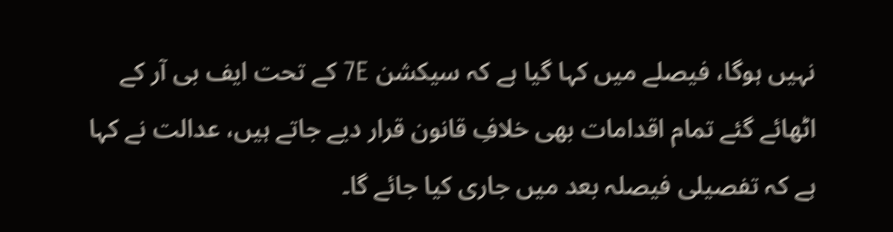نہیں ہوگا، فیصلے میں کہا گیا ہے کہ سیکشن 7E کے تحت ایف بی آر کے اٹھائے گئے تمام اقدامات بھی خلافِ قانون قرار دیے جاتے ہیں، عدالت نے کہا ہے کہ تفصیلی فیصلہ بعد میں جاری کیا جائے گا۔